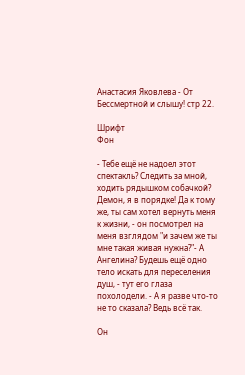Анастасия Яковлева - От Бессмертной и слышу! стр 22.

Шрифт
Фон

- Тебе ещё не надоел этот спектакль? Следить за мной, ходить рядышком собачкой? Демон, я в порядке! Да к тому же, ты сам хотел вернуть меня к жизни, - он посмотрел на меня взглядом "и зачем же ты мне такая живая нужна?"- А Ангелина? Будешь ещё одно тело искать для переселения душ, - тут его глаза похолодели. - А я разве что-то не то сказала? Ведь всё так.

Он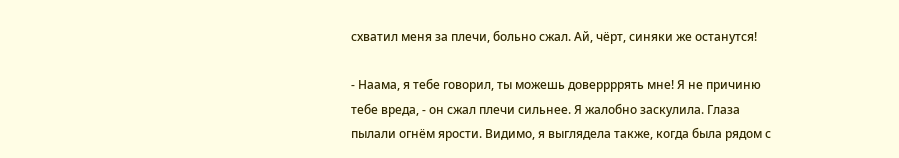схватил меня за плечи, больно сжал. Ай, чёрт, синяки же останутся!

- Наама, я тебе говорил, ты можешь доверрррять мне! Я не причиню тебе вреда, - он сжал плечи сильнее. Я жалобно заскулила. Глаза пылали огнём ярости. Видимо, я выглядела также, когда была рядом с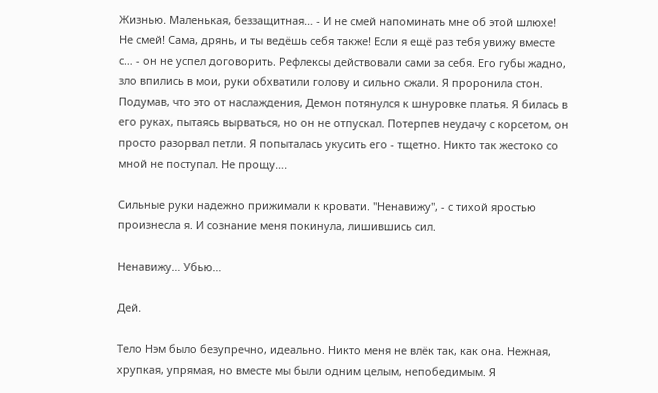Жизнью. Маленькая, беззащитная… - И не смей напоминать мне об этой шлюхе! Не смей! Сама, дрянь, и ты ведёшь себя также! Если я ещё раз тебя увижу вместе с… - он не успел договорить. Рефлексы действовали сами за себя. Его губы жадно, зло впились в мои, руки обхватили голову и сильно сжали. Я проронила стон. Подумав, что это от наслаждения, Демон потянулся к шнуровке платья. Я билась в его руках, пытаясь вырваться, но он не отпускал. Потерпев неудачу с корсетом, он просто разорвал петли. Я попыталась укусить его - тщетно. Никто так жестоко со мной не поступал. Не прощу….

Сильные руки надежно прижимали к кровати. "Ненавижу", - с тихой яростью произнесла я. И сознание меня покинула, лишившись сил.

Ненавижу… Убью…

Дей.

Тело Нэм было безупречно, идеально. Никто меня не влёк так, как она. Нежная, хрупкая, упрямая, но вместе мы были одним целым, непобедимым. Я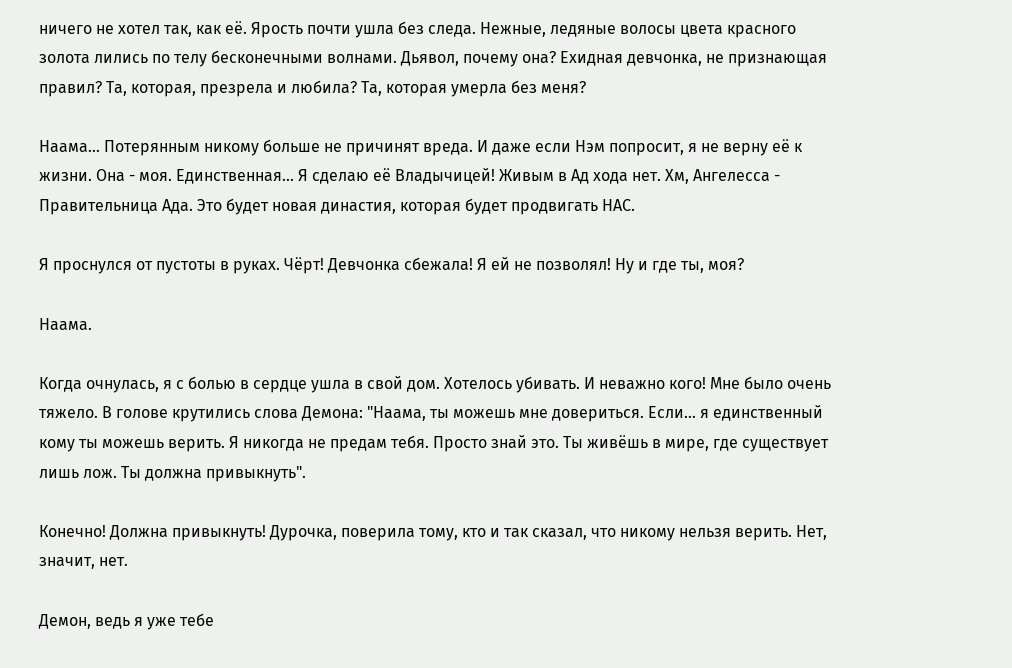ничего не хотел так, как её. Ярость почти ушла без следа. Нежные, ледяные волосы цвета красного золота лились по телу бесконечными волнами. Дьявол, почему она? Ехидная девчонка, не признающая правил? Та, которая, презрела и любила? Та, которая умерла без меня?

Наама… Потерянным никому больше не причинят вреда. И даже если Нэм попросит, я не верну её к жизни. Она - моя. Единственная… Я сделаю её Владычицей! Живым в Ад хода нет. Хм, Ангелесса - Правительница Ада. Это будет новая династия, которая будет продвигать НАС.

Я проснулся от пустоты в руках. Чёрт! Девчонка сбежала! Я ей не позволял! Ну и где ты, моя?

Наама.

Когда очнулась, я с болью в сердце ушла в свой дом. Хотелось убивать. И неважно кого! Мне было очень тяжело. В голове крутились слова Демона: "Наама, ты можешь мне довериться. Если… я единственный кому ты можешь верить. Я никогда не предам тебя. Просто знай это. Ты живёшь в мире, где существует лишь лож. Ты должна привыкнуть".

Конечно! Должна привыкнуть! Дурочка, поверила тому, кто и так сказал, что никому нельзя верить. Нет, значит, нет.

Демон, ведь я уже тебе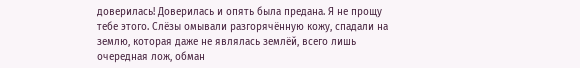доверилась! Доверилась и опять была предана. Я не прощу тебе этого. Слёзы омывали разгорячённую кожу, спадали на землю, которая даже не являлась землёй, всего лишь очередная лож, обман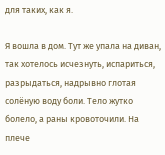для таких, как я.

Я вошла в дом. Тут же упала на диван, так хотелось исчезнуть, испариться, разрыдаться, надрывно глотая солёную воду боли. Тело жутко болело, а раны кровоточили. На плече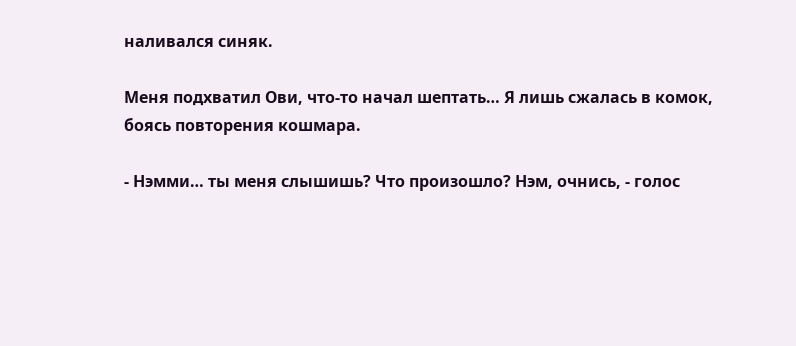наливался синяк.

Меня подхватил Ови, что-то начал шептать… Я лишь сжалась в комок, боясь повторения кошмара.

- Нэмми… ты меня слышишь? Что произошло? Нэм, очнись, - голос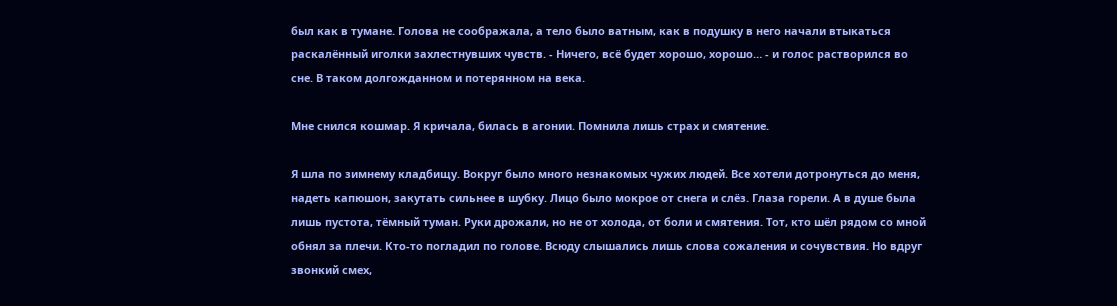был как в тумане. Голова не соображала, а тело было ватным, как в подушку в него начали втыкаться раскалённый иголки захлестнувших чувств. - Ничего, всё будет хорошо, хорошо… - и голос растворился во сне. В таком долгожданном и потерянном на века.

Мне снился кошмар. Я кричала, билась в агонии. Помнила лишь страх и смятение.

Я шла по зимнему кладбищу. Вокруг было много незнакомых чужих людей. Все хотели дотронуться до меня, надеть капюшон, закутать сильнее в шубку. Лицо было мокрое от снега и слёз. Глаза горели. А в душе была лишь пустота, тёмный туман. Руки дрожали, но не от холода, от боли и смятения. Тот, кто шёл рядом со мной обнял за плечи. Кто-то погладил по голове. Всюду слышались лишь слова сожаления и сочувствия. Но вдруг звонкий смех,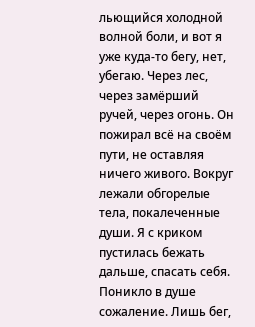льющийся холодной волной боли, и вот я уже куда-то бегу, нет, убегаю. Через лес, через замёрший ручей, через огонь. Он пожирал всё на своём пути, не оставляя ничего живого. Вокруг лежали обгорелые тела, покалеченные души. Я с криком пустилась бежать дальше, спасать себя. Поникло в душе сожаление. Лишь бег,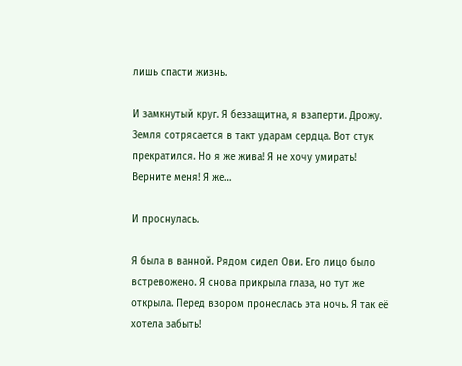лишь спасти жизнь.

И замкнутый круг. Я беззащитна, я взаперти. Дрожу. Земля сотрясается в такт ударам сердца. Вот стук прекратился. Но я же жива! Я не хочу умирать! Верните меня! Я же…

И проснулась.

Я была в ванной. Рядом сидел Ови. Его лицо было встревожено. Я снова прикрыла глаза, но тут же открыла. Перед взором пронеслась эта ночь. Я так её хотела забыть!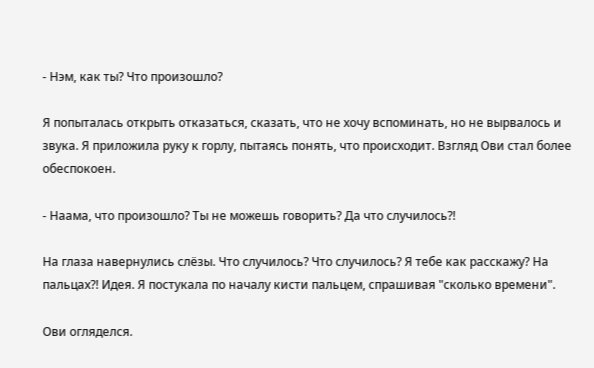- Нэм, как ты? Что произошло?

Я попыталась открыть отказаться, сказать, что не хочу вспоминать, но не вырвалось и звука. Я приложила руку к горлу, пытаясь понять, что происходит. Взгляд Ови стал более обеспокоен.

- Наама, что произошло? Ты не можешь говорить? Да что случилось?!

На глаза навернулись слёзы. Что случилось? Что случилось? Я тебе как расскажу? На пальцах?! Идея. Я постукала по началу кисти пальцем, спрашивая "сколько времени".

Ови огляделся.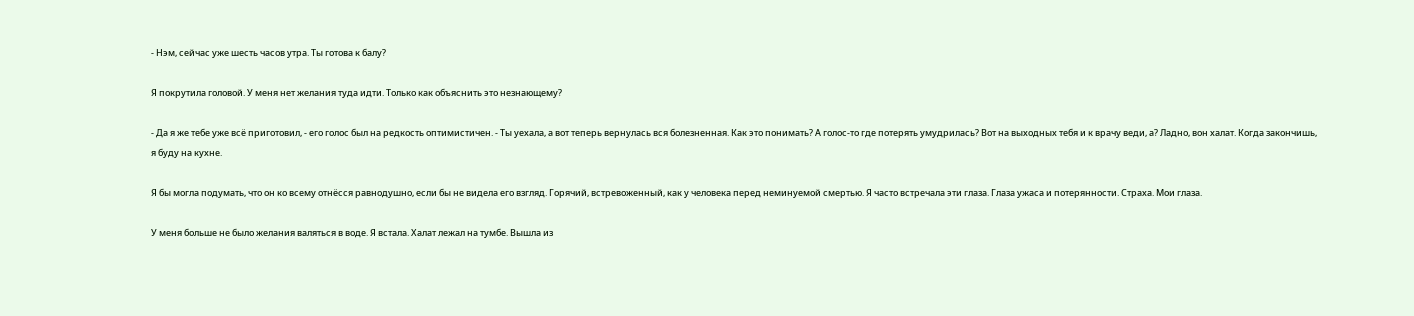- Нэм, сейчас уже шесть часов утра. Ты готова к балу?

Я покрутила головой. У меня нет желания туда идти. Только как объяснить это незнающему?

- Да я же тебе уже всё приготовил, - его голос был на редкость оптимистичен. - Ты уехала, а вот теперь вернулась вся болезненная. Как это понимать? А голос-то где потерять умудрилась? Вот на выходных тебя и к врачу веди, а? Ладно, вон халат. Когда закончишь, я буду на кухне.

Я бы могла подумать, что он ко всему отнёсся равнодушно, если бы не видела его взгляд. Горячий, встревоженный, как у человека перед неминуемой смертью. Я часто встречала эти глаза. Глаза ужаса и потерянности. Страха. Мои глаза.

У меня больше не было желания валяться в воде. Я встала. Халат лежал на тумбе. Вышла из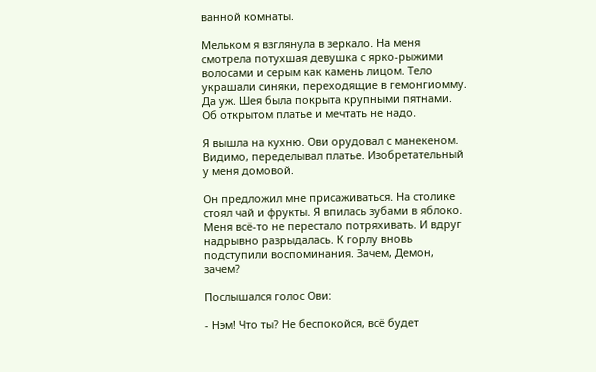ванной комнаты.

Мельком я взглянула в зеркало. На меня смотрела потухшая девушка с ярко-рыжими волосами и серым как камень лицом. Тело украшали синяки, переходящие в гемонгиомму. Да уж. Шея была покрыта крупными пятнами. Об открытом платье и мечтать не надо.

Я вышла на кухню. Ови орудовал с манекеном. Видимо, переделывал платье. Изобретательный у меня домовой.

Он предложил мне присаживаться. На столике стоял чай и фрукты. Я впилась зубами в яблоко. Меня всё-то не перестало потряхивать. И вдруг надрывно разрыдалась. К горлу вновь подступили воспоминания. Зачем, Демон, зачем?

Послышался голос Ови:

- Нэм! Что ты? Не беспокойся, всё будет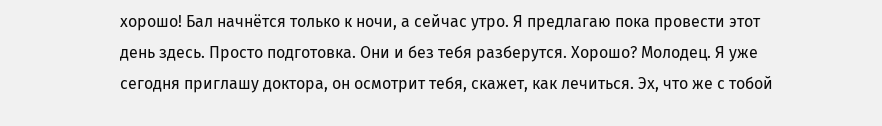хорошо! Бал начнётся только к ночи, а сейчас утро. Я предлагаю пока провести этот день здесь. Просто подготовка. Они и без тебя разберутся. Хорошо? Молодец. Я уже сегодня приглашу доктора, он осмотрит тебя, скажет, как лечиться. Эх, что же с тобой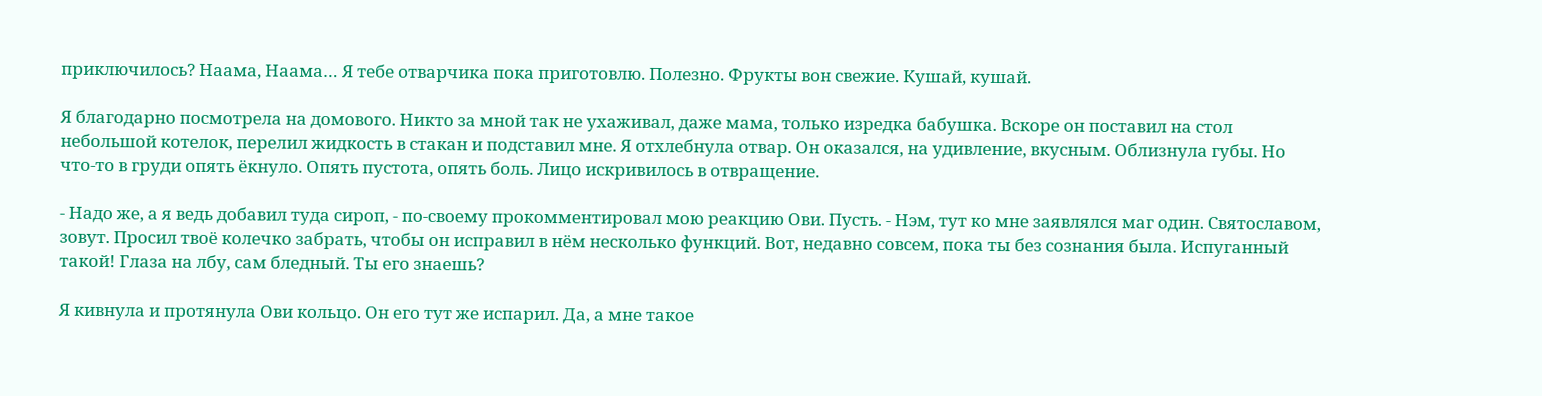приключилось? Наама, Наама… Я тебе отварчика пока приготовлю. Полезно. Фрукты вон свежие. Кушай, кушай.

Я благодарно посмотрела на домового. Никто за мной так не ухаживал, даже мама, только изредка бабушка. Вскоре он поставил на стол небольшой котелок, перелил жидкость в стакан и подставил мне. Я отхлебнула отвар. Он оказался, на удивление, вкусным. Облизнула губы. Но что-то в груди опять ёкнуло. Опять пустота, опять боль. Лицо искривилось в отвращение.

- Надо же, а я ведь добавил туда сироп, - по-своему прокомментировал мою реакцию Ови. Пусть. - Нэм, тут ко мне заявлялся маг один. Святославом, зовут. Просил твоё колечко забрать, чтобы он исправил в нём несколько функций. Вот, недавно совсем, пока ты без сознания была. Испуганный такой! Глаза на лбу, сам бледный. Ты его знаешь?

Я кивнула и протянула Ови кольцо. Он его тут же испарил. Да, а мне такое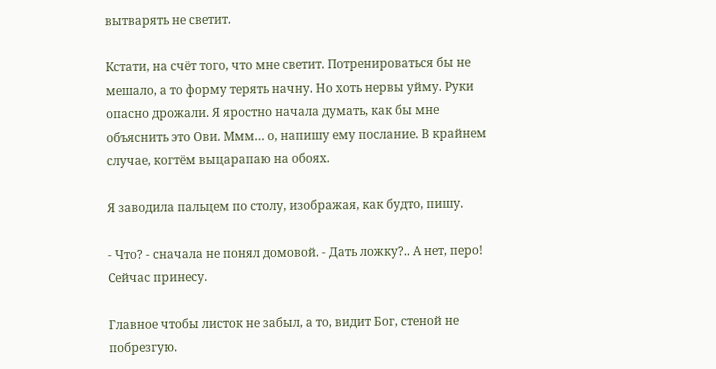вытварять не светит.

Кстати, на счёт того, что мне светит. Потренироваться бы не мешало, а то форму терять начну. Но хоть нервы уйму. Руки опасно дрожали. Я яростно начала думать, как бы мне объяснить это Ови. Ммм… о, напишу ему послание. В крайнем случае, когтём выцарапаю на обоях.

Я заводила пальцем по столу, изображая, как будто, пишу.

- Что? - сначала не понял домовой. - Дать ложку?.. А нет, перо! Сейчас принесу.

Главное чтобы листок не забыл, а то, видит Бог, стеной не побрезгую.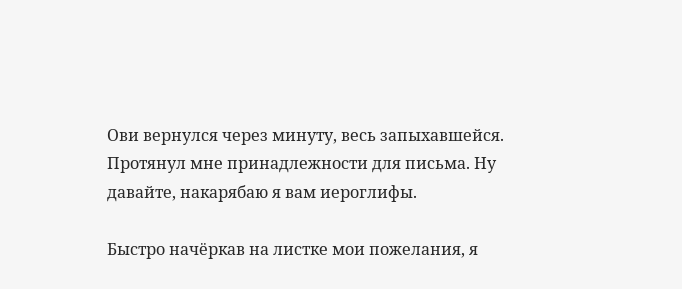Ови вернулся через минуту, весь запыхавшейся. Протянул мне принадлежности для письма. Ну давайте, накарябаю я вам иероглифы.

Быстро начёркав на листке мои пожелания, я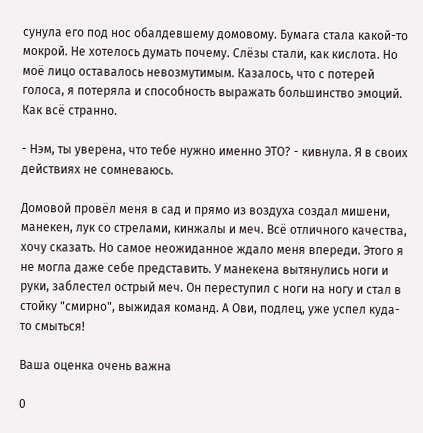сунула его под нос обалдевшему домовому. Бумага стала какой-то мокрой. Не хотелось думать почему. Слёзы стали, как кислота. Но моё лицо оставалось невозмутимым. Казалось, что с потерей голоса, я потеряла и способность выражать большинство эмоций. Как всё странно.

- Нэм, ты уверена, что тебе нужно именно ЭТО? - кивнула. Я в своих действиях не сомневаюсь.

Домовой провёл меня в сад и прямо из воздуха создал мишени, манекен, лук со стрелами, кинжалы и меч. Всё отличного качества, хочу сказать. Но самое неожиданное ждало меня впереди. Этого я не могла даже себе представить. У манекена вытянулись ноги и руки, заблестел острый меч. Он переступил с ноги на ногу и стал в стойку "смирно", выжидая команд. А Ови, подлец, уже успел куда-то смыться!

Ваша оценка очень важна

0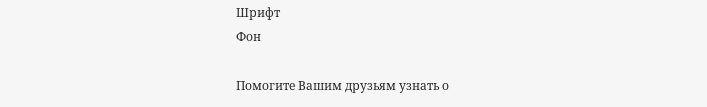Шрифт
Фон

Помогите Вашим друзьям узнать о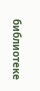библиотеке